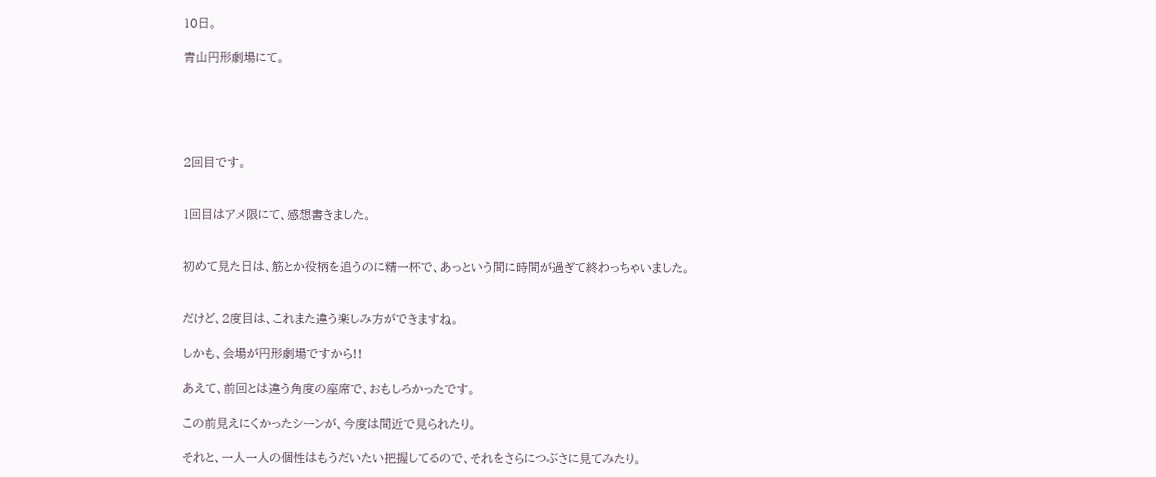10日。

青山円形劇場にて。





2回目です。


1回目はアメ限にて、感想書きました。


初めて見た日は、筋とか役柄を追うのに精一杯で、あっという間に時間が過ぎて終わっちゃいました。


だけど、2度目は、これまた違う楽しみ方ができますね。

しかも、会場が円形劇場ですから!!

あえて、前回とは違う角度の座席で、おもしろかったです。

この前見えにくかったシーンが、今度は間近で見られたり。

それと、一人一人の個性はもうだいたい把握してるので、それをさらにつぶさに見てみたり。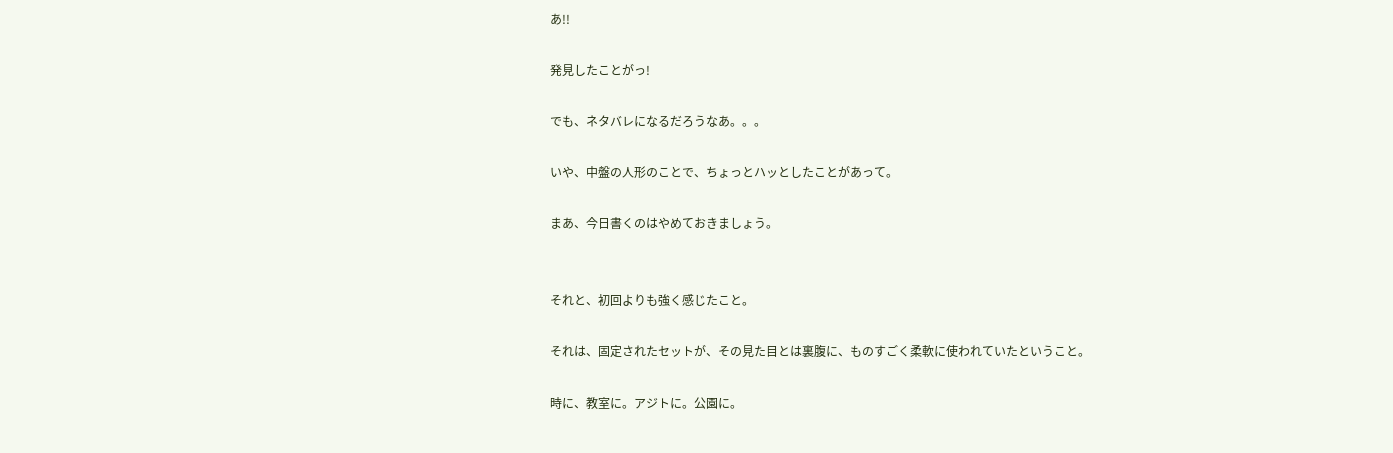あ!!

発見したことがっ!

でも、ネタバレになるだろうなあ。。。

いや、中盤の人形のことで、ちょっとハッとしたことがあって。

まあ、今日書くのはやめておきましょう。


それと、初回よりも強く感じたこと。

それは、固定されたセットが、その見た目とは裏腹に、ものすごく柔軟に使われていたということ。

時に、教室に。アジトに。公園に。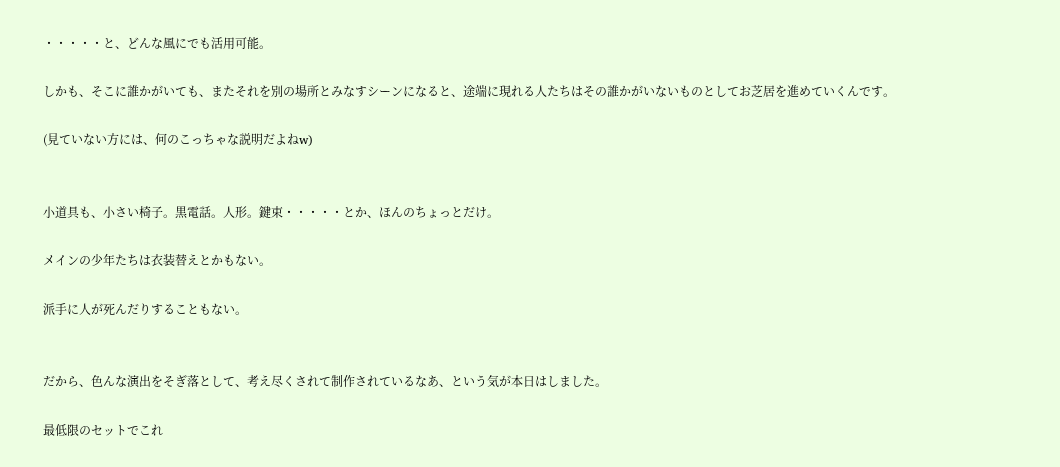・・・・・と、どんな風にでも活用可能。

しかも、そこに誰かがいても、またそれを別の場所とみなすシーンになると、途端に現れる人たちはその誰かがいないものとしてお芝居を進めていくんです。

(見ていない方には、何のこっちゃな説明だよねw)


小道具も、小さい椅子。黒電話。人形。鍵束・・・・・とか、ほんのちょっとだけ。

メインの少年たちは衣装替えとかもない。

派手に人が死んだりすることもない。


だから、色んな演出をそぎ落として、考え尽くされて制作されているなあ、という気が本日はしました。

最低限のセットでこれ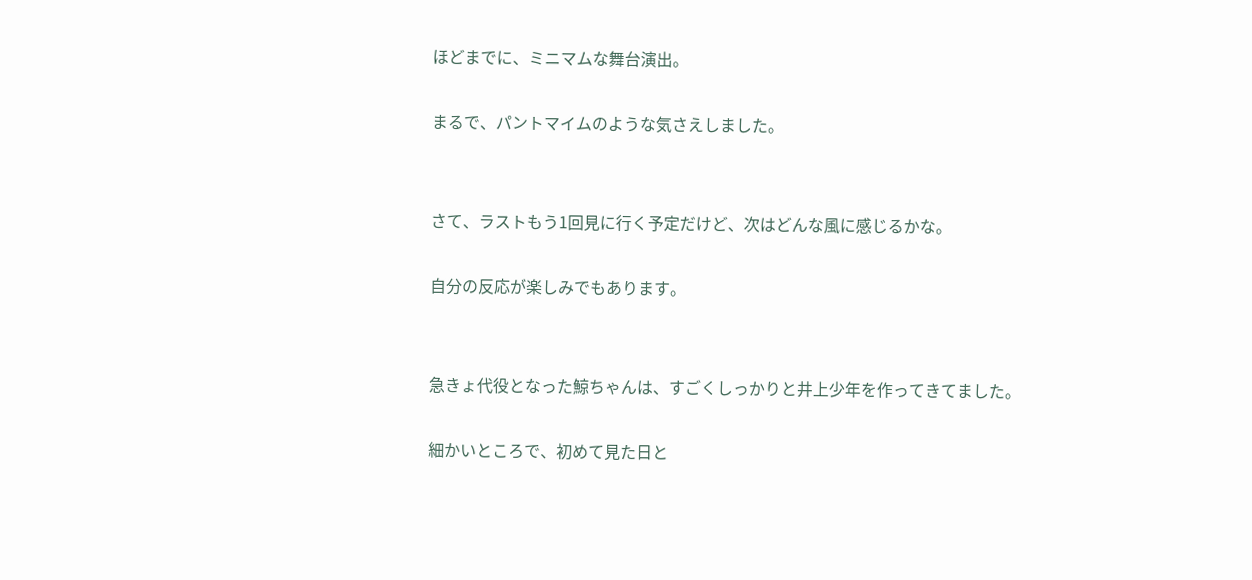ほどまでに、ミニマムな舞台演出。

まるで、パントマイムのような気さえしました。


さて、ラストもう1回見に行く予定だけど、次はどんな風に感じるかな。

自分の反応が楽しみでもあります。


急きょ代役となった鯨ちゃんは、すごくしっかりと井上少年を作ってきてました。

細かいところで、初めて見た日と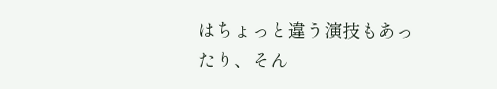はちょっと違う演技もあったり、そん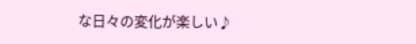な日々の変化が楽しい♪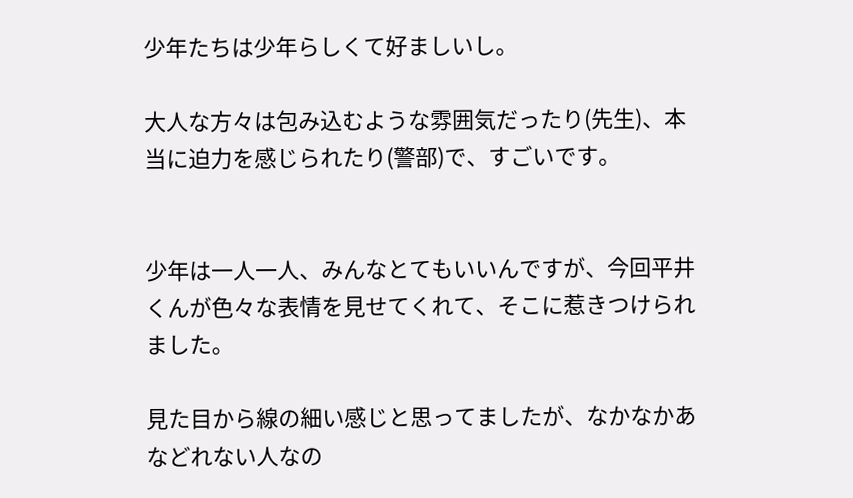少年たちは少年らしくて好ましいし。

大人な方々は包み込むような雰囲気だったり(先生)、本当に迫力を感じられたり(警部)で、すごいです。


少年は一人一人、みんなとてもいいんですが、今回平井くんが色々な表情を見せてくれて、そこに惹きつけられました。

見た目から線の細い感じと思ってましたが、なかなかあなどれない人なの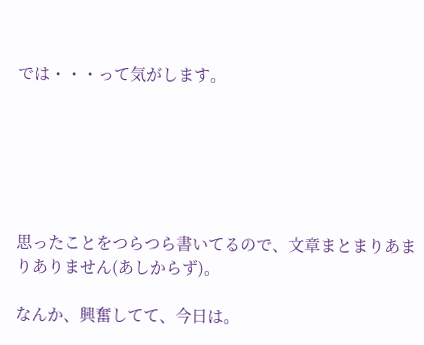では・・・って気がします。






思ったことをつらつら書いてるので、文章まとまりあまりありません(あしからず)。

なんか、興奮してて、今日は。